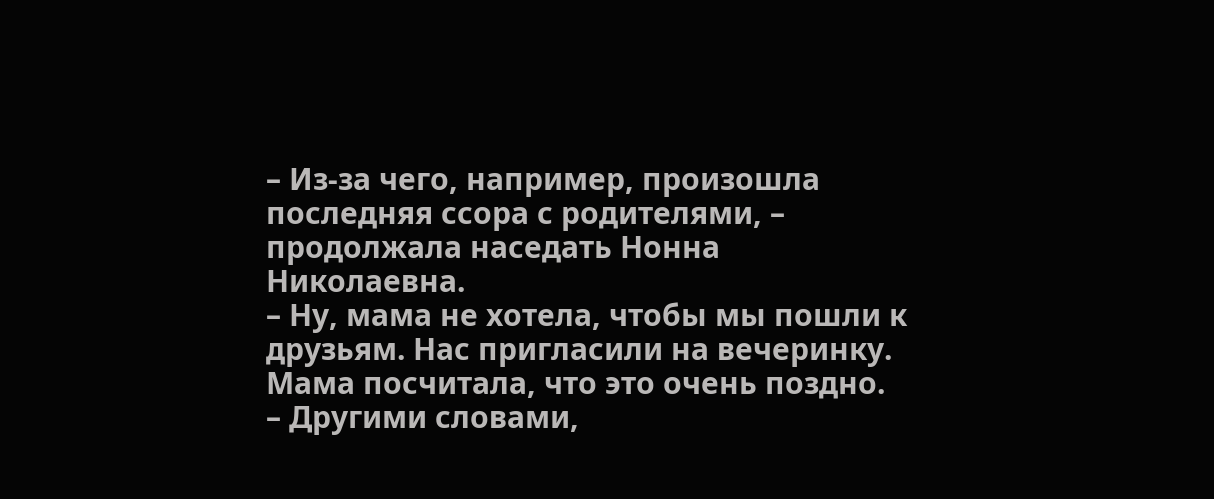– Из-за чего, например, произошла последняя ссора с родителями, – продолжала наседать Нонна Николаевна.
– Ну, мама не хотела, чтобы мы пошли к друзьям. Нас пригласили на вечеринку. Мама посчитала, что это очень поздно.
– Другими словами,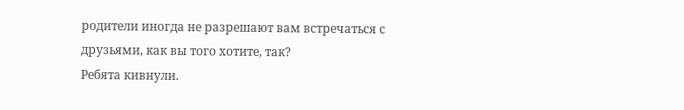родители иногда не разрешают вам встречаться с друзьями, как вы того хотите, так?
Ребята кивнули.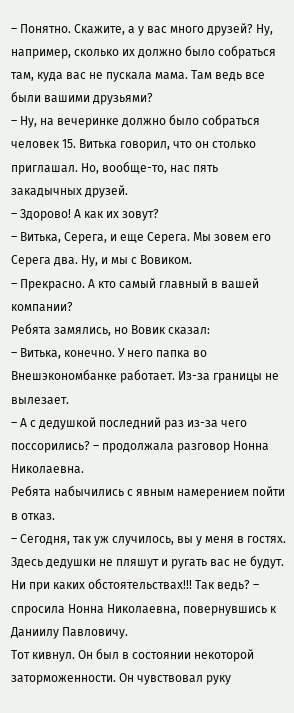– Понятно. Скажите, а у вас много друзей? Ну, например, сколько их должно было собраться там, куда вас не пускала мама. Там ведь все были вашими друзьями?
– Ну, на вечеринке должно было собраться человек 15. Витька говорил, что он столько приглашал. Но, вообще-то, нас пять закадычных друзей.
– Здорово! А как их зовут?
– Витька, Серега, и еще Серега. Мы зовем его Серега два. Ну, и мы с Вовиком.
– Прекрасно. А кто самый главный в вашей компании?
Ребята замялись, но Вовик сказал:
– Витька, конечно. У него папка во Внешэкономбанке работает. Из-за границы не вылезает.
– А с дедушкой последний раз из-за чего поссорились? – продолжала разговор Нонна Николаевна.
Ребята набычились с явным намерением пойти в отказ.
– Сегодня, так уж случилось, вы у меня в гостях. Здесь дедушки не пляшут и ругать вас не будут. Ни при каких обстоятельствах!!! Так ведь? – спросила Нонна Николаевна, повернувшись к Даниилу Павловичу.
Тот кивнул. Он был в состоянии некоторой заторможенности. Он чувствовал руку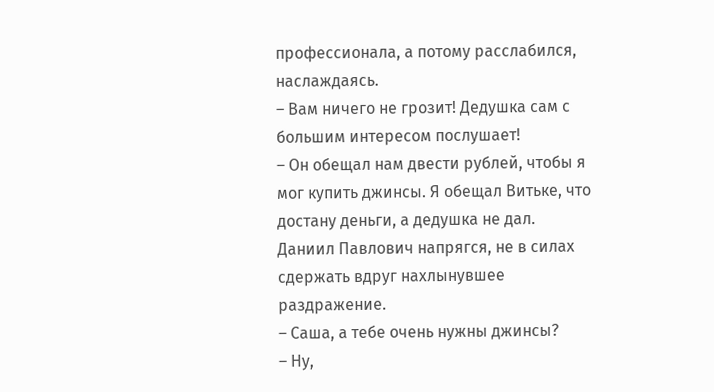профессионала, а потому расслабился, наслаждаясь.
– Вам ничего не грозит! Дедушка сам с большим интересом послушает!
– Он обещал нам двести рублей, чтобы я мог купить джинсы. Я обещал Витьке, что достану деньги, а дедушка не дал.
Даниил Павлович напрягся, не в силах сдержать вдруг нахлынувшее раздражение.
– Саша, а тебе очень нужны джинсы?
– Ну,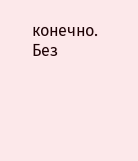конечно. Без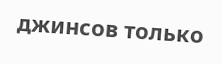джинсов только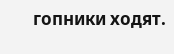гопники ходят.